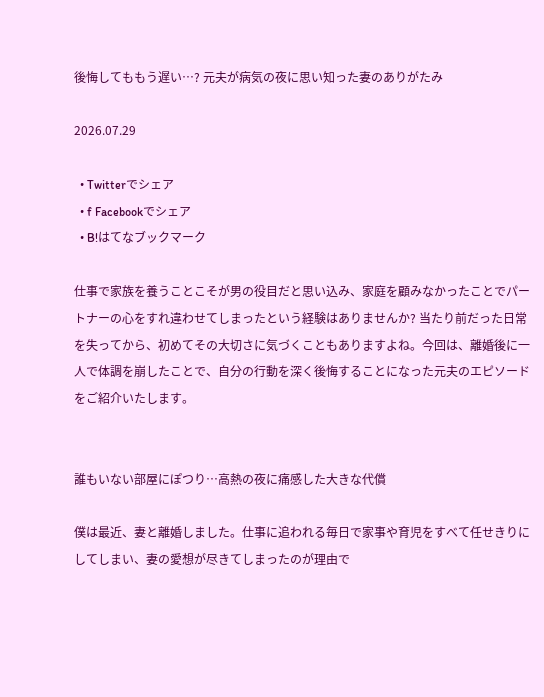後悔してももう遅い…? 元夫が病気の夜に思い知った妻のありがたみ

2026.07.29

  • Twitterでシェア
  • f Facebookでシェア
  • B!はてなブックマーク

仕事で家族を養うことこそが男の役目だと思い込み、家庭を顧みなかったことでパートナーの心をすれ違わせてしまったという経験はありませんか? 当たり前だった日常を失ってから、初めてその大切さに気づくこともありますよね。今回は、離婚後に一人で体調を崩したことで、自分の行動を深く後悔することになった元夫のエピソードをご紹介いたします。


誰もいない部屋にぽつり…高熱の夜に痛感した大きな代償

僕は最近、妻と離婚しました。仕事に追われる毎日で家事や育児をすべて任せきりにしてしまい、妻の愛想が尽きてしまったのが理由で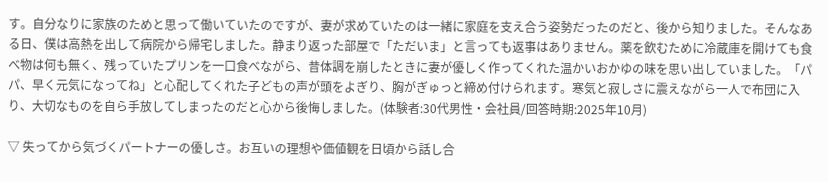す。自分なりに家族のためと思って働いていたのですが、妻が求めていたのは一緒に家庭を支え合う姿勢だったのだと、後から知りました。そんなある日、僕は高熱を出して病院から帰宅しました。静まり返った部屋で「ただいま」と言っても返事はありません。薬を飲むために冷蔵庫を開けても食べ物は何も無く、残っていたプリンを一口食べながら、昔体調を崩したときに妻が優しく作ってくれた温かいおかゆの味を思い出していました。「パパ、早く元気になってね」と心配してくれた子どもの声が頭をよぎり、胸がぎゅっと締め付けられます。寒気と寂しさに震えながら一人で布団に入り、大切なものを自ら手放してしまったのだと心から後悔しました。(体験者:30代男性・会社員/回答時期:2025年10月)

▽ 失ってから気づくパートナーの優しさ。お互いの理想や価値観を日頃から話し合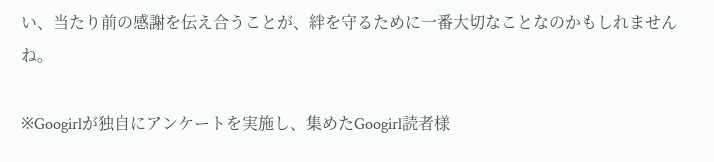い、当たり前の感謝を伝え合うことが、絆を守るために一番大切なことなのかもしれませんね。

※Googirlが独自にアンケートを実施し、集めたGoogirl読者様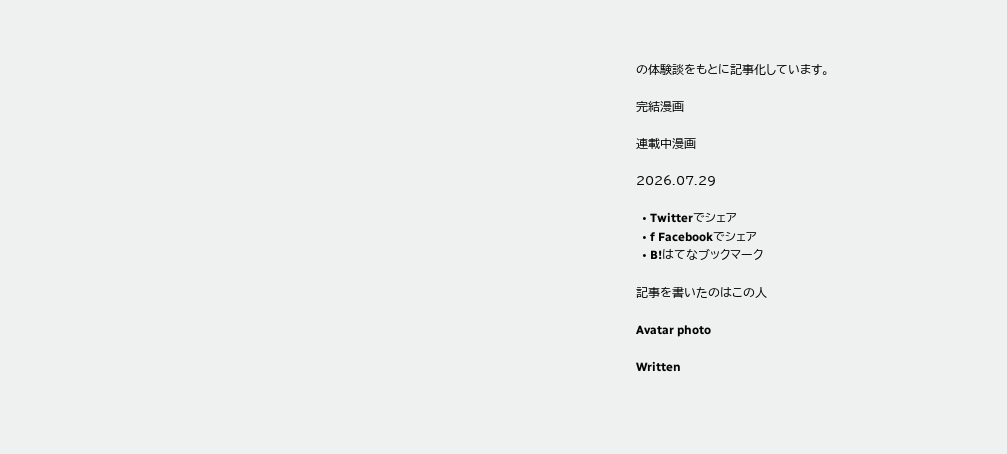の体験談をもとに記事化しています。

完結漫画

連載中漫画

2026.07.29

  • Twitterでシェア
  • f Facebookでシェア
  • B!はてなブックマーク

記事を書いたのはこの人

Avatar photo

Written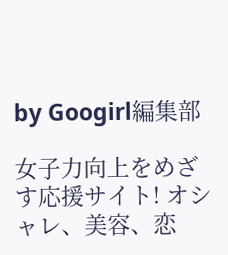by Googirl編集部

女子力向上をめざす応援サイト! オシャレ、美容、恋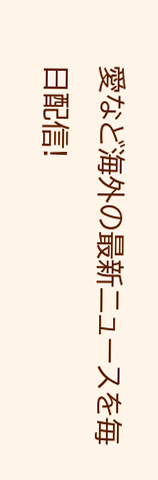愛など海外の最新ニュースを毎日配信!